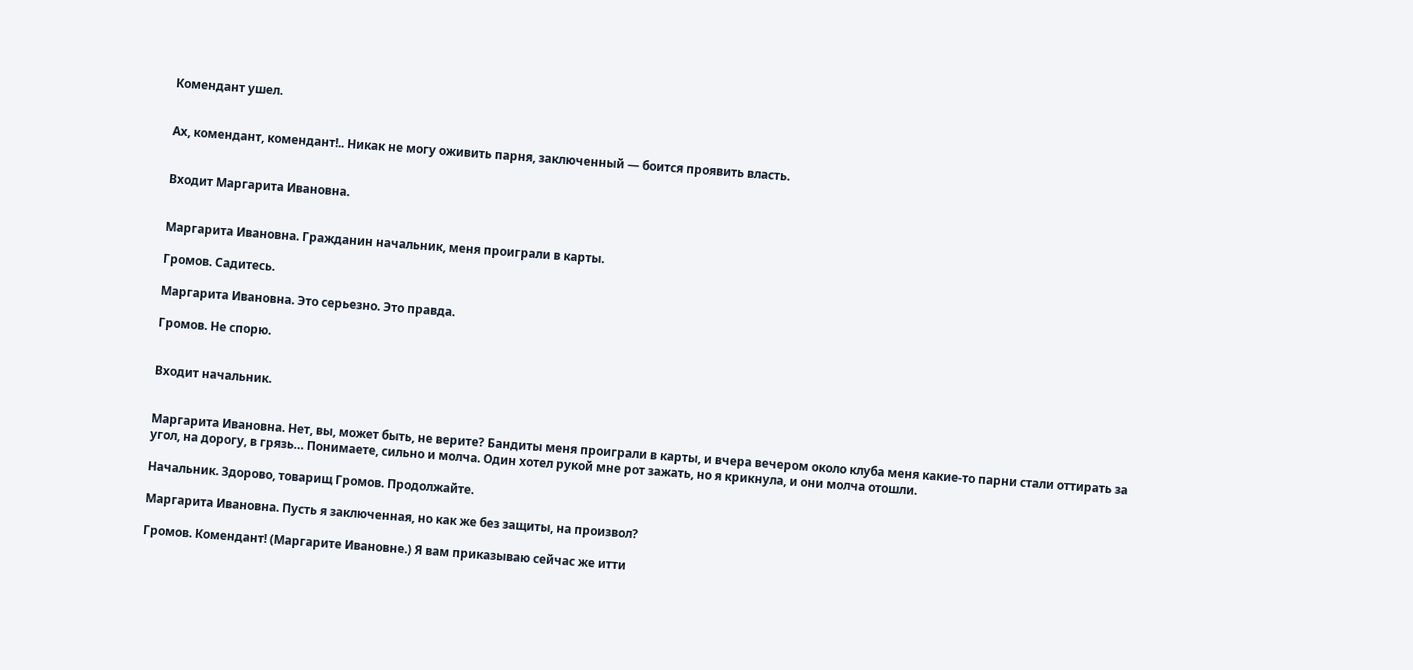Комендант ушел.


Ах, комендант, комендант!.. Никак не могу оживить парня, заключенный — боится проявить власть.


Входит Маргарита Ивановна.


Маргарита Ивановна. Гражданин начальник, меня проиграли в карты.

Громов. Садитесь.

Маргарита Ивановна. Это серьезно. Это правда.

Громов. Не спорю.


Входит начальник.


Маргарита Ивановна. Нет, вы, может быть, не верите? Бандиты меня проиграли в карты, и вчера вечером около клуба меня какие-то парни стали оттирать за угол, на дорогу, в грязь… Понимаете, сильно и молча. Один хотел рукой мне рот зажать, но я крикнула, и они молча отошли.

Начальник. Здорово, товарищ Громов. Продолжайте.

Маргарита Ивановна. Пусть я заключенная, но как же без защиты, на произвол?

Громов. Комендант! (Маргарите Ивановне.) Я вам приказываю сейчас же итти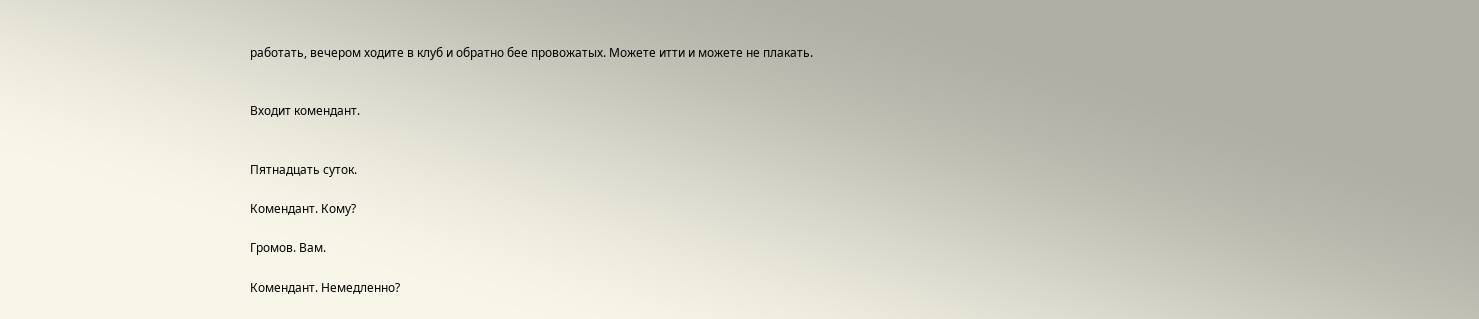работать, вечером ходите в клуб и обратно бее провожатых. Можете итти и можете не плакать.


Входит комендант.


Пятнадцать суток.

Комендант. Кому?

Громов. Вам.

Комендант. Немедленно?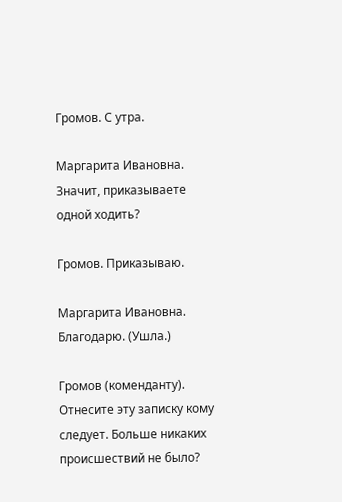Громов. С утра.

Маргарита Ивановна. Значит, приказываете одной ходить?

Громов. Приказываю.

Маргарита Ивановна. Благодарю. (Ушла.)

Громов (коменданту). Отнесите эту записку кому следует. Больше никаких происшествий не было?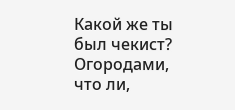Какой же ты был чекист? Огородами, что ли,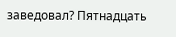заведовал? Пятнадцать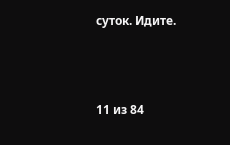суток. Идите.



11 из 84